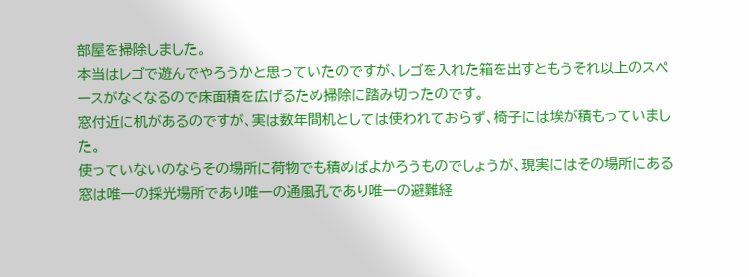部屋を掃除しました。
本当はレゴで遊んでやろうかと思っていたのですが、レゴを入れた箱を出すともうそれ以上のスペースがなくなるので床面積を広げるため掃除に踏み切ったのです。
窓付近に机があるのですが、実は数年間机としては使われておらず、椅子には埃が積もっていました。
使っていないのならその場所に荷物でも積めばよかろうものでしょうが、現実にはその場所にある窓は唯一の採光場所であり唯一の通風孔であり唯一の避難経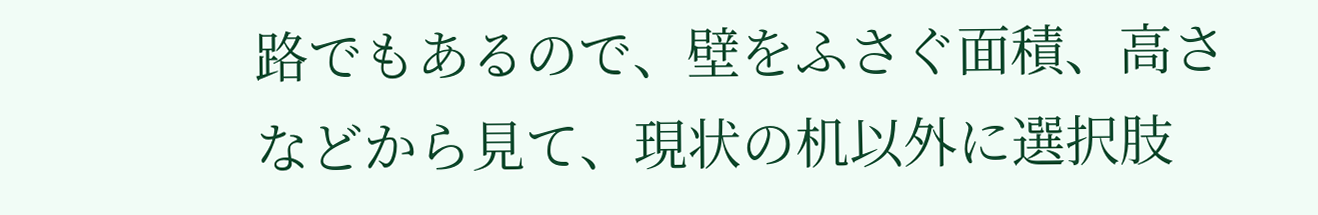路でもあるので、壁をふさぐ面積、高さなどから見て、現状の机以外に選択肢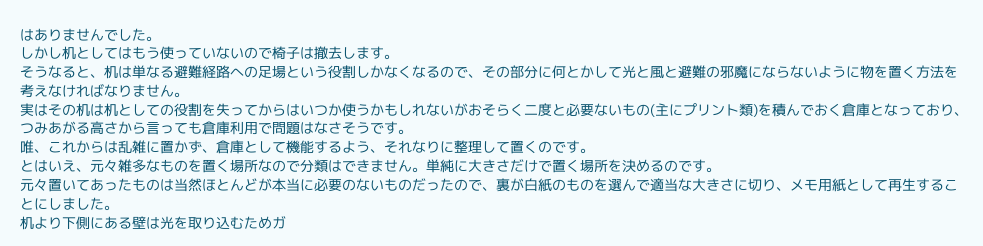はありませんでした。
しかし机としてはもう使っていないので椅子は撤去します。
そうなると、机は単なる避難経路への足場という役割しかなくなるので、その部分に何とかして光と風と避難の邪魔にならないように物を置く方法を考えなければなりません。
実はその机は机としての役割を失ってからはいつか使うかもしれないがおそらく二度と必要ないもの(主にプリント類)を積んでおく倉庫となっており、つみあがる高さから言っても倉庫利用で問題はなさそうです。
唯、これからは乱雑に置かず、倉庫として機能するよう、それなりに整理して置くのです。
とはいえ、元々雑多なものを置く場所なので分類はできません。単純に大きさだけで置く場所を決めるのです。
元々置いてあったものは当然ほとんどが本当に必要のないものだったので、裏が白紙のものを選んで適当な大きさに切り、メモ用紙として再生することにしました。
机より下側にある壁は光を取り込むためガ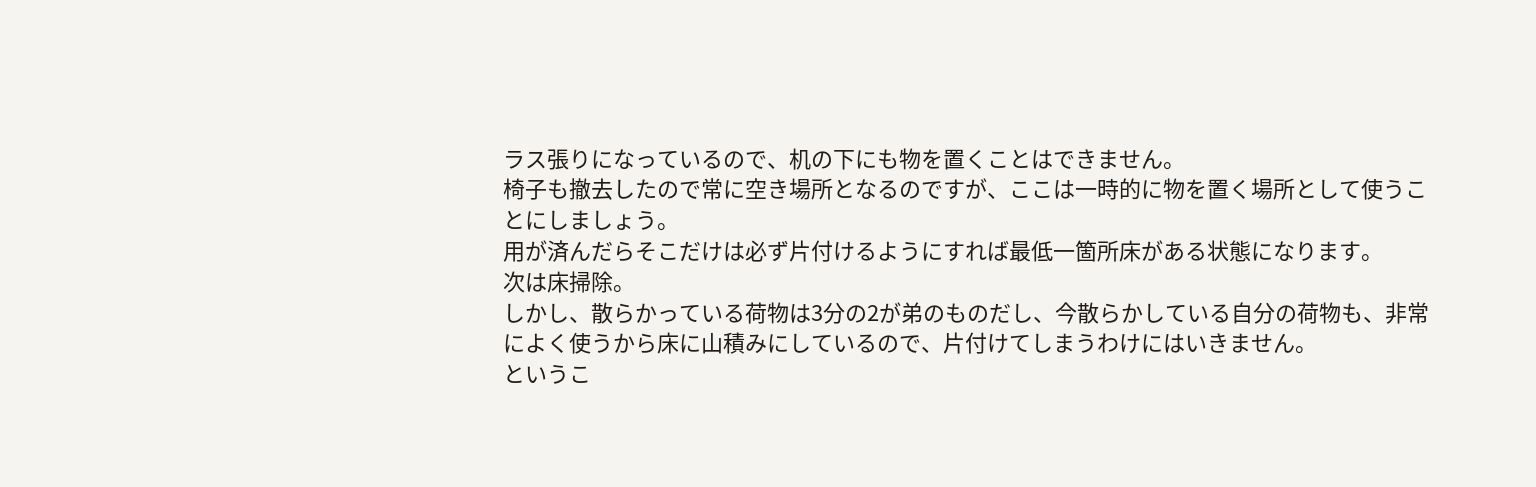ラス張りになっているので、机の下にも物を置くことはできません。
椅子も撤去したので常に空き場所となるのですが、ここは一時的に物を置く場所として使うことにしましょう。
用が済んだらそこだけは必ず片付けるようにすれば最低一箇所床がある状態になります。
次は床掃除。
しかし、散らかっている荷物は3分の2が弟のものだし、今散らかしている自分の荷物も、非常によく使うから床に山積みにしているので、片付けてしまうわけにはいきません。
というこ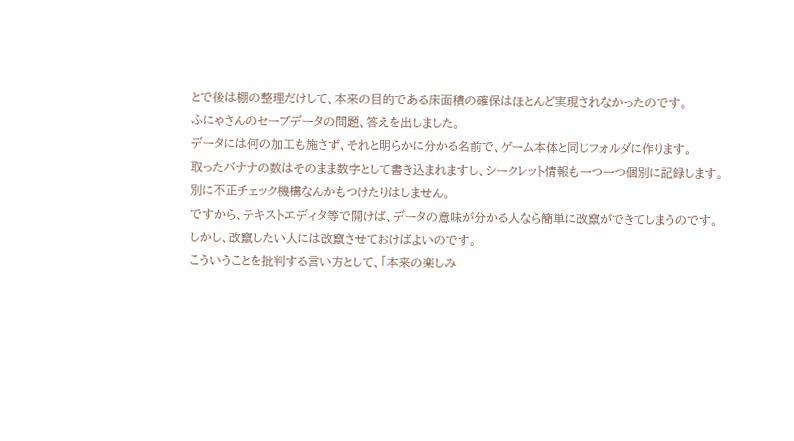とで後は棚の整理だけして、本来の目的である床面積の確保はほとんど実現されなかったのです。
ふにゃさんのセーブデータの問題、答えを出しました。
データには何の加工も施さず、それと明らかに分かる名前で、ゲーム本体と同じフォルダに作ります。
取ったバナナの数はそのまま数字として書き込まれますし、シークレット情報も一つ一つ個別に記録します。
別に不正チェック機構なんかもつけたりはしません。
ですから、テキストエディタ等で開けば、データの意味が分かる人なら簡単に改竄ができてしまうのです。
しかし、改竄したい人には改竄させておけばよいのです。
こういうことを批判する言い方として、「本来の楽しみ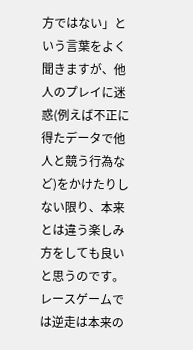方ではない」という言葉をよく聞きますが、他人のプレイに迷惑(例えば不正に得たデータで他人と競う行為など)をかけたりしない限り、本来とは違う楽しみ方をしても良いと思うのです。
レースゲームでは逆走は本来の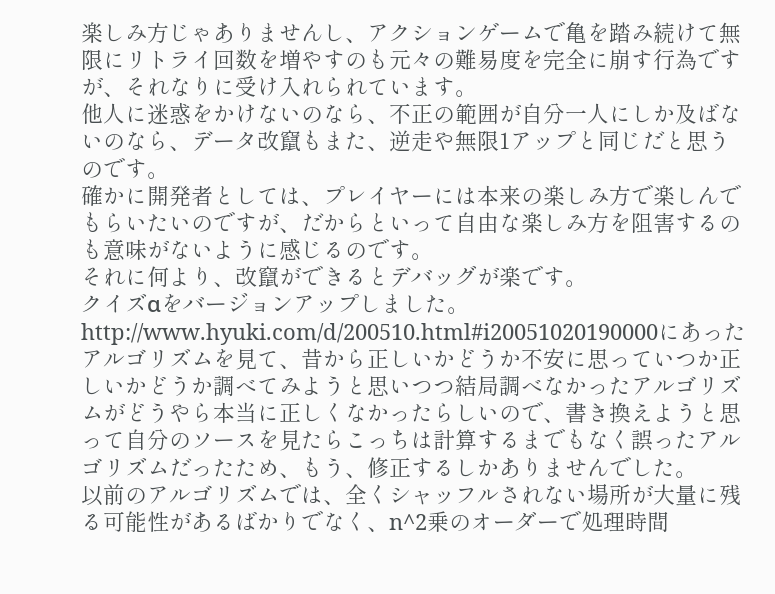楽しみ方じゃありませんし、アクションゲームで亀を踏み続けて無限にリトライ回数を増やすのも元々の難易度を完全に崩す行為ですが、それなりに受け入れられています。
他人に迷惑をかけないのなら、不正の範囲が自分一人にしか及ばないのなら、データ改竄もまた、逆走や無限1アップと同じだと思うのです。
確かに開発者としては、プレイヤーには本来の楽しみ方で楽しんでもらいたいのですが、だからといって自由な楽しみ方を阻害するのも意味がないように感じるのです。
それに何より、改竄ができるとデバッグが楽です。
クイズαをバージョンアップしました。
http://www.hyuki.com/d/200510.html#i20051020190000にあったアルゴリズムを見て、昔から正しいかどうか不安に思っていつか正しいかどうか調べてみようと思いつつ結局調べなかったアルゴリズムがどうやら本当に正しくなかったらしいので、書き換えようと思って自分のソースを見たらこっちは計算するまでもなく誤ったアルゴリズムだったため、もう、修正するしかありませんでした。
以前のアルゴリズムでは、全くシャッフルされない場所が大量に残る可能性があるばかりでなく、n^2乗のオーダーで処理時間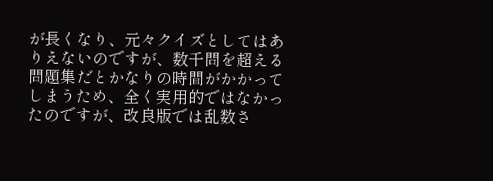が長くなり、元々クイズとしてはありえないのですが、数千問を超える問題集だとかなりの時間がかかってしまうため、全く実用的ではなかったのですが、改良版では乱数さ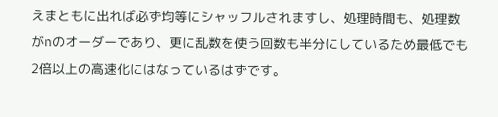えまともに出れば必ず均等にシャッフルされますし、処理時間も、処理数がnのオーダーであり、更に乱数を使う回数も半分にしているため最低でも2倍以上の高速化にはなっているはずです。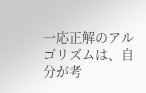一応正解のアルゴリズムは、自分が考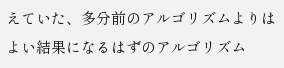えていた、多分前のアルゴリズムよりはよい結果になるはずのアルゴリズム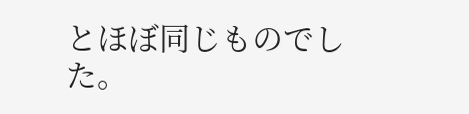とほぼ同じものでした。